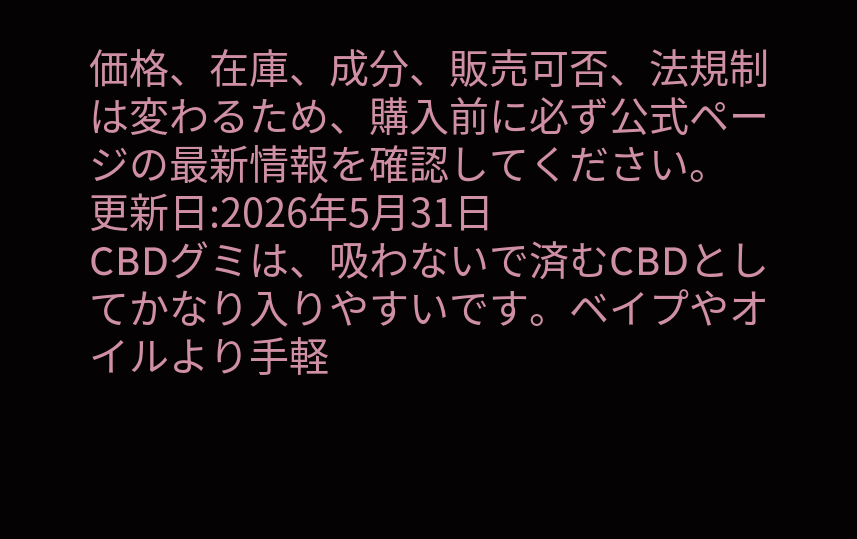価格、在庫、成分、販売可否、法規制は変わるため、購入前に必ず公式ページの最新情報を確認してください。
更新日:2026年5月31日
CBDグミは、吸わないで済むCBDとしてかなり入りやすいです。ベイプやオイルより手軽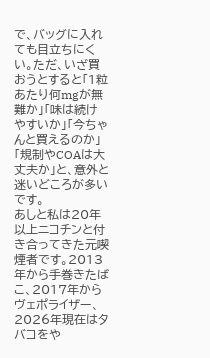で、バッグに入れても目立ちにくい。ただ、いざ買おうとすると「1粒あたり何mgが無難か」「味は続けやすいか」「今ちゃんと買えるのか」「規制やCOAは大丈夫か」と、意外と迷いどころが多いです。
あしと私は20年以上ニコチンと付き合ってきた元喫煙者です。2013年から手巻きたばこ、2017年からヴェポライザー、2026年現在はタバコをや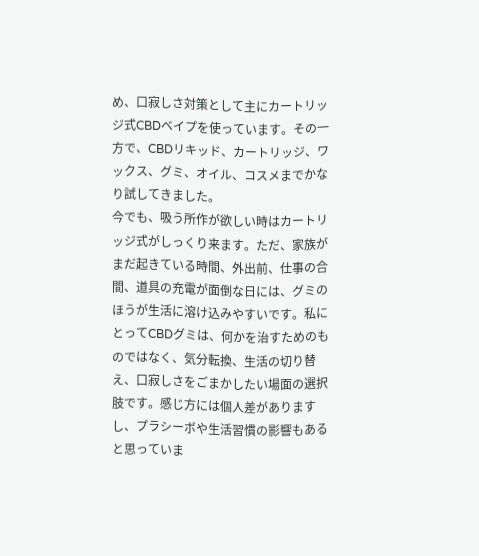め、口寂しさ対策として主にカートリッジ式CBDベイプを使っています。その一方で、CBDリキッド、カートリッジ、ワックス、グミ、オイル、コスメまでかなり試してきました。
今でも、吸う所作が欲しい時はカートリッジ式がしっくり来ます。ただ、家族がまだ起きている時間、外出前、仕事の合間、道具の充電が面倒な日には、グミのほうが生活に溶け込みやすいです。私にとってCBDグミは、何かを治すためのものではなく、気分転換、生活の切り替え、口寂しさをごまかしたい場面の選択肢です。感じ方には個人差がありますし、プラシーボや生活習慣の影響もあると思っていま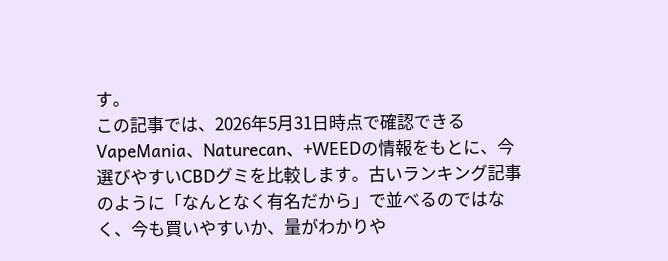す。
この記事では、2026年5月31日時点で確認できるVapeMania、Naturecan、+WEEDの情報をもとに、今選びやすいCBDグミを比較します。古いランキング記事のように「なんとなく有名だから」で並べるのではなく、今も買いやすいか、量がわかりや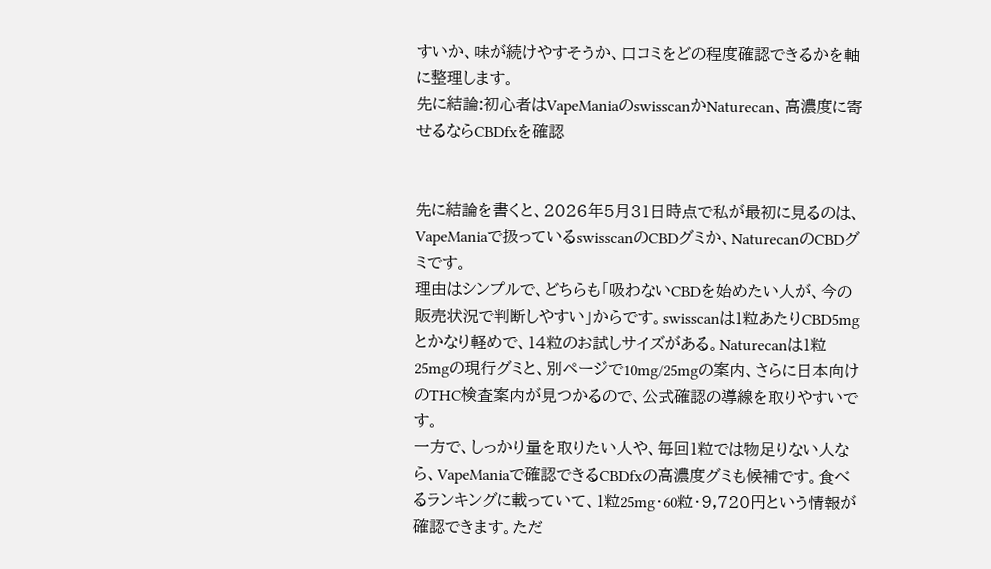すいか、味が続けやすそうか、口コミをどの程度確認できるかを軸に整理します。
先に結論:初心者はVapeManiaのswisscanかNaturecan、高濃度に寄せるならCBDfxを確認


先に結論を書くと、2026年5月31日時点で私が最初に見るのは、VapeManiaで扱っているswisscanのCBDグミか、NaturecanのCBDグミです。
理由はシンプルで、どちらも「吸わないCBDを始めたい人が、今の販売状況で判断しやすい」からです。swisscanは1粒あたりCBD5mgとかなり軽めで、14粒のお試しサイズがある。Naturecanは1粒25mgの現行グミと、別ページで10mg/25mgの案内、さらに日本向けのTHC検査案内が見つかるので、公式確認の導線を取りやすいです。
一方で、しっかり量を取りたい人や、毎回1粒では物足りない人なら、VapeManiaで確認できるCBDfxの高濃度グミも候補です。食べるランキングに載っていて、1粒25mg・60粒・9,720円という情報が確認できます。ただ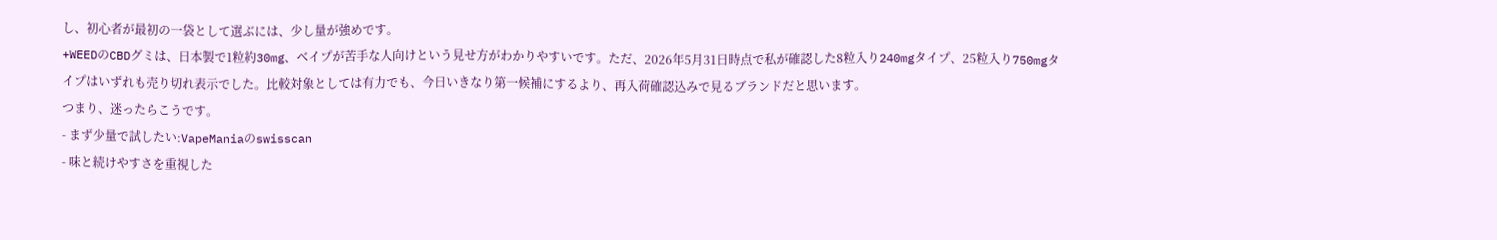し、初心者が最初の一袋として選ぶには、少し量が強めです。
+WEEDのCBDグミは、日本製で1粒約30mg、ベイプが苦手な人向けという見せ方がわかりやすいです。ただ、2026年5月31日時点で私が確認した8粒入り240mgタイプ、25粒入り750mgタイプはいずれも売り切れ表示でした。比較対象としては有力でも、今日いきなり第一候補にするより、再入荷確認込みで見るブランドだと思います。
つまり、迷ったらこうです。
- まず少量で試したい:VapeManiaのswisscan
- 味と続けやすさを重視した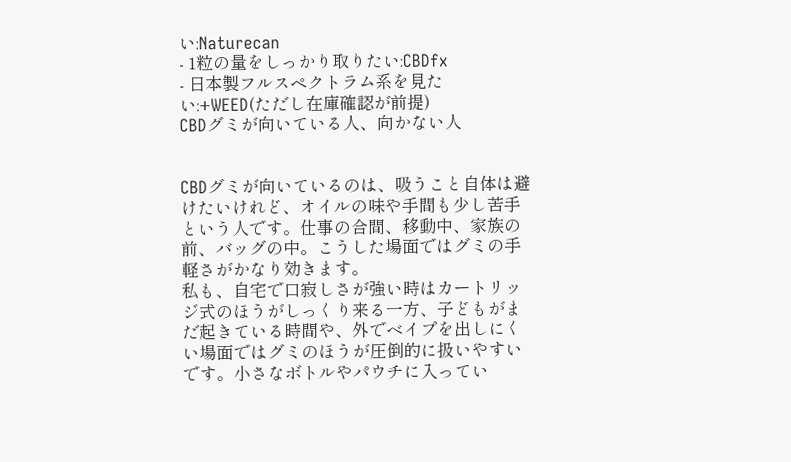い:Naturecan
- 1粒の量をしっかり取りたい:CBDfx
- 日本製フルスペクトラム系を見たい:+WEED(ただし在庫確認が前提)
CBDグミが向いている人、向かない人


CBDグミが向いているのは、吸うこと自体は避けたいけれど、オイルの味や手間も少し苦手という人です。仕事の合間、移動中、家族の前、バッグの中。こうした場面ではグミの手軽さがかなり効きます。
私も、自宅で口寂しさが強い時はカートリッジ式のほうがしっくり来る一方、子どもがまだ起きている時間や、外でベイプを出しにくい場面ではグミのほうが圧倒的に扱いやすいです。小さなボトルやパウチに入ってい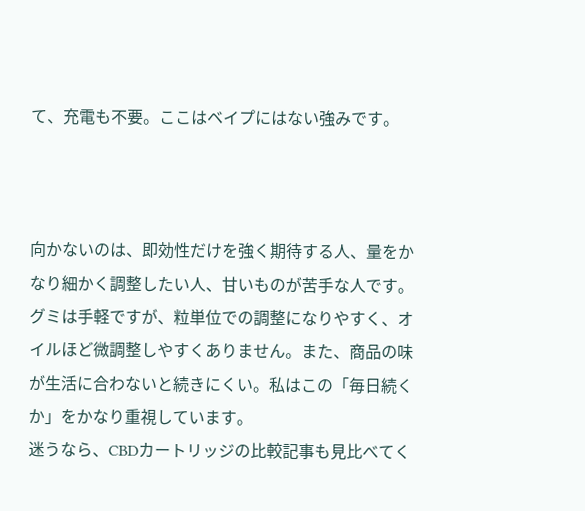て、充電も不要。ここはベイプにはない強みです。



向かないのは、即効性だけを強く期待する人、量をかなり細かく調整したい人、甘いものが苦手な人です。グミは手軽ですが、粒単位での調整になりやすく、オイルほど微調整しやすくありません。また、商品の味が生活に合わないと続きにくい。私はこの「毎日続くか」をかなり重視しています。
迷うなら、CBDカートリッジの比較記事も見比べてく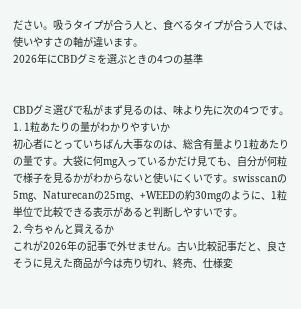ださい。吸うタイプが合う人と、食べるタイプが合う人では、使いやすさの軸が違います。
2026年にCBDグミを選ぶときの4つの基準


CBDグミ選びで私がまず見るのは、味より先に次の4つです。
1. 1粒あたりの量がわかりやすいか
初心者にとっていちばん大事なのは、総含有量より1粒あたりの量です。大袋に何mg入っているかだけ見ても、自分が何粒で様子を見るかがわからないと使いにくいです。swisscanの5mg、Naturecanの25mg、+WEEDの約30mgのように、1粒単位で比較できる表示があると判断しやすいです。
2. 今ちゃんと買えるか
これが2026年の記事で外せません。古い比較記事だと、良さそうに見えた商品が今は売り切れ、終売、仕様変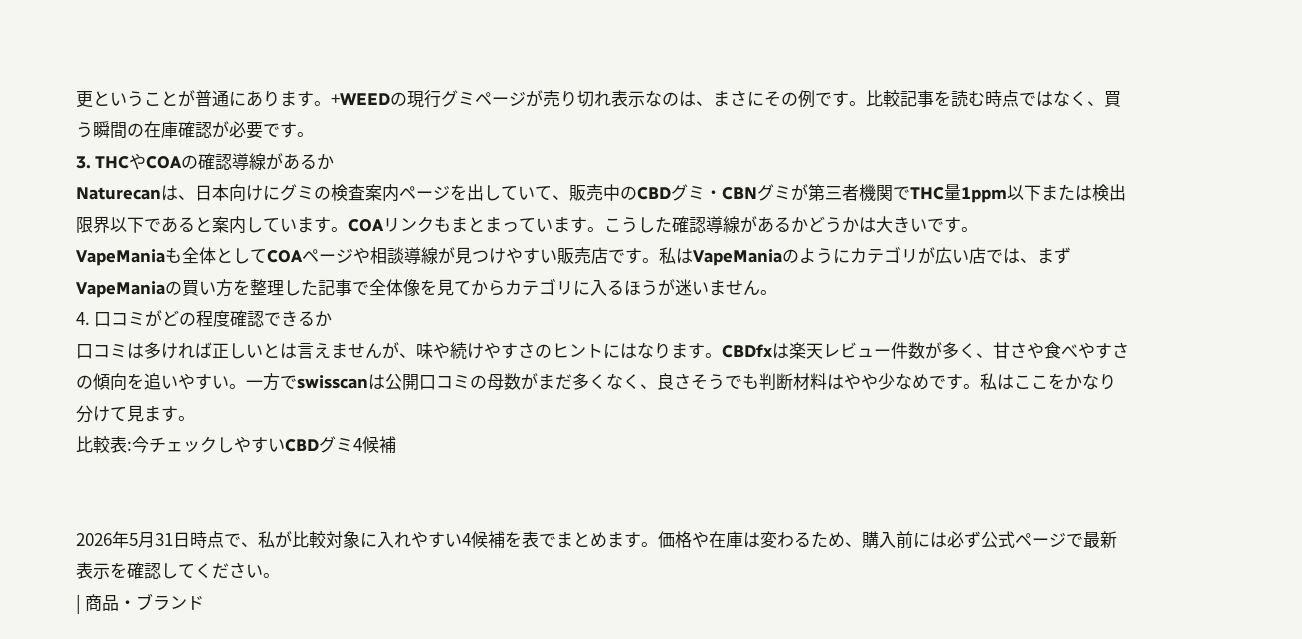更ということが普通にあります。+WEEDの現行グミページが売り切れ表示なのは、まさにその例です。比較記事を読む時点ではなく、買う瞬間の在庫確認が必要です。
3. THCやCOAの確認導線があるか
Naturecanは、日本向けにグミの検査案内ページを出していて、販売中のCBDグミ・CBNグミが第三者機関でTHC量1ppm以下または検出限界以下であると案内しています。COAリンクもまとまっています。こうした確認導線があるかどうかは大きいです。
VapeManiaも全体としてCOAページや相談導線が見つけやすい販売店です。私はVapeManiaのようにカテゴリが広い店では、まずVapeManiaの買い方を整理した記事で全体像を見てからカテゴリに入るほうが迷いません。
4. 口コミがどの程度確認できるか
口コミは多ければ正しいとは言えませんが、味や続けやすさのヒントにはなります。CBDfxは楽天レビュー件数が多く、甘さや食べやすさの傾向を追いやすい。一方でswisscanは公開口コミの母数がまだ多くなく、良さそうでも判断材料はやや少なめです。私はここをかなり分けて見ます。
比較表:今チェックしやすいCBDグミ4候補


2026年5月31日時点で、私が比較対象に入れやすい4候補を表でまとめます。価格や在庫は変わるため、購入前には必ず公式ページで最新表示を確認してください。
| 商品・ブランド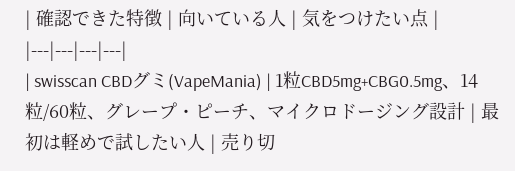| 確認できた特徴 | 向いている人 | 気をつけたい点 |
|---|---|---|---|
| swisscan CBDグミ(VapeMania) | 1粒CBD5mg+CBG0.5mg、14粒/60粒、グレープ・ピーチ、マイクロドージング設計 | 最初は軽めで試したい人 | 売り切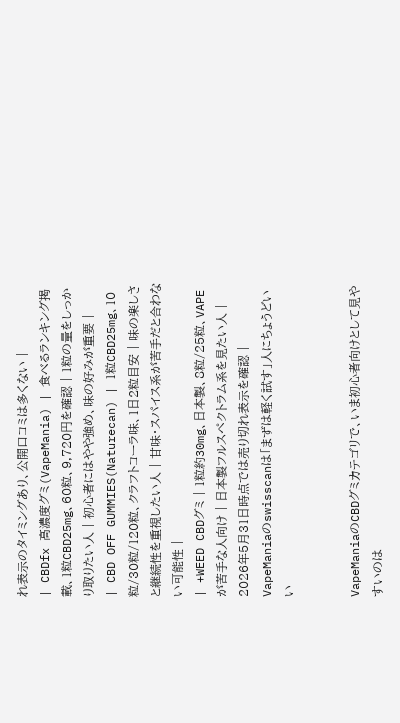れ表示のタイミングあり、公開口コミは多くない |
| CBDfx 高濃度グミ(VapeMania) | 食べるランキング掲載、1粒CBD25mg、60粒、9,720円を確認 | 1粒の量をしっかり取りたい人 | 初心者にはやや強め、味の好みが重要 |
| CBD OFF GUMMIES(Naturecan) | 1粒CBD25mg、10粒/30粒/120粒、クラフトコーラ味、1日2粒目安 | 味の楽しさと継続性を重視したい人 | 甘味・スパイス系が苦手だと合わない可能性 |
| +WEED CBDグミ | 1粒約30mg、日本製、8粒/25粒、VAPEが苦手な人向け | 日本製フルスペクトラム系を見たい人 | 2026年5月31日時点では売り切れ表示を確認 |
VapeManiaのswisscanは「まずは軽く試す」人にちょうどいい


VapeManiaのCBDグミカテゴリで、いま初心者向けとして見やすいのは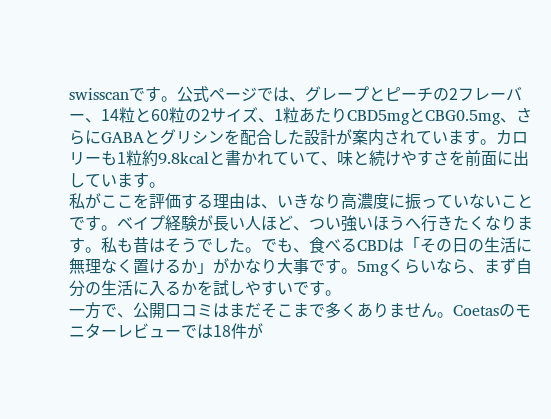swisscanです。公式ページでは、グレープとピーチの2フレーバー、14粒と60粒の2サイズ、1粒あたりCBD5mgとCBG0.5mg、さらにGABAとグリシンを配合した設計が案内されています。カロリーも1粒約9.8kcalと書かれていて、味と続けやすさを前面に出しています。
私がここを評価する理由は、いきなり高濃度に振っていないことです。ベイプ経験が長い人ほど、つい強いほうへ行きたくなります。私も昔はそうでした。でも、食べるCBDは「その日の生活に無理なく置けるか」がかなり大事です。5mgくらいなら、まず自分の生活に入るかを試しやすいです。
一方で、公開口コミはまだそこまで多くありません。Coetasのモニターレビューでは18件が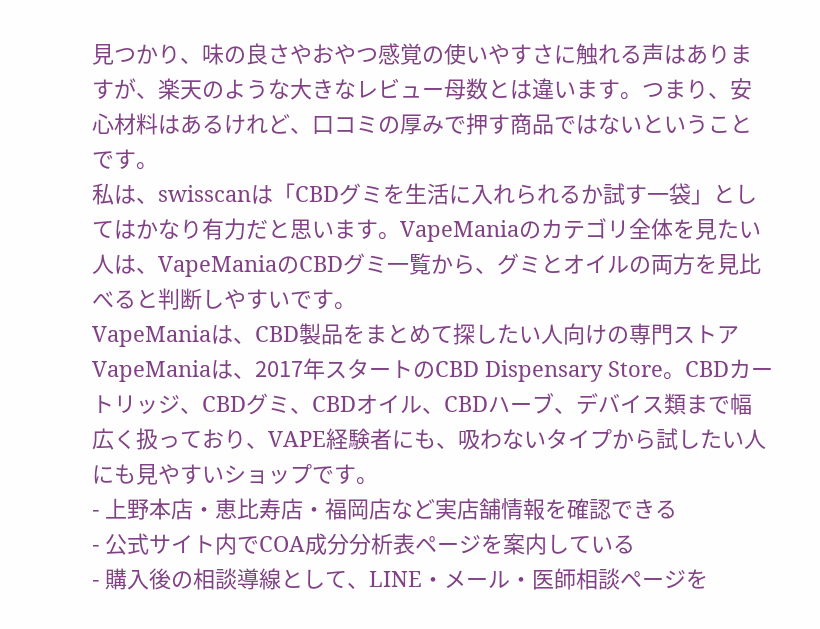見つかり、味の良さやおやつ感覚の使いやすさに触れる声はありますが、楽天のような大きなレビュー母数とは違います。つまり、安心材料はあるけれど、口コミの厚みで押す商品ではないということです。
私は、swisscanは「CBDグミを生活に入れられるか試す一袋」としてはかなり有力だと思います。VapeManiaのカテゴリ全体を見たい人は、VapeManiaのCBDグミ一覧から、グミとオイルの両方を見比べると判断しやすいです。
VapeManiaは、CBD製品をまとめて探したい人向けの専門ストア
VapeManiaは、2017年スタートのCBD Dispensary Store。CBDカートリッジ、CBDグミ、CBDオイル、CBDハーブ、デバイス類まで幅広く扱っており、VAPE経験者にも、吸わないタイプから試したい人にも見やすいショップです。
- 上野本店・恵比寿店・福岡店など実店舗情報を確認できる
- 公式サイト内でCOA成分分析表ページを案内している
- 購入後の相談導線として、LINE・メール・医師相談ページを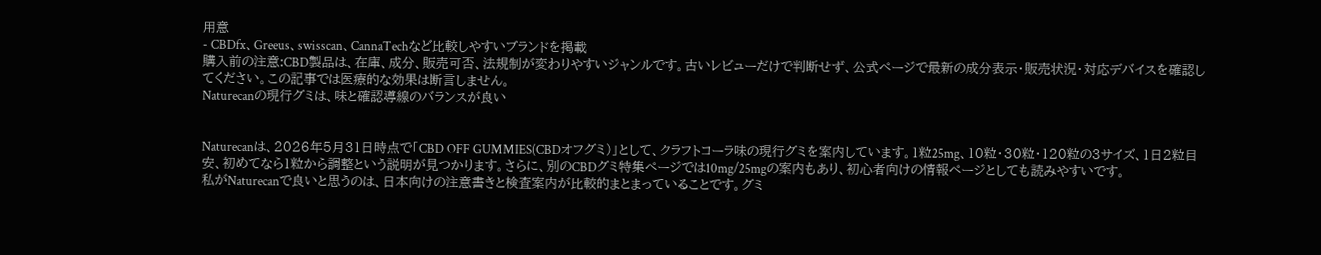用意
- CBDfx、Greeus、swisscan、CannaTechなど比較しやすいブランドを掲載
購入前の注意:CBD製品は、在庫、成分、販売可否、法規制が変わりやすいジャンルです。古いレビューだけで判断せず、公式ページで最新の成分表示・販売状況・対応デバイスを確認してください。この記事では医療的な効果は断言しません。
Naturecanの現行グミは、味と確認導線のバランスが良い


Naturecanは、2026年5月31日時点で「CBD OFF GUMMIES(CBDオフグミ)」として、クラフトコーラ味の現行グミを案内しています。1粒25mg、10粒・30粒・120粒の3サイズ、1日2粒目安、初めてなら1粒から調整という説明が見つかります。さらに、別のCBDグミ特集ページでは10mg/25mgの案内もあり、初心者向けの情報ページとしても読みやすいです。
私がNaturecanで良いと思うのは、日本向けの注意書きと検査案内が比較的まとまっていることです。グミ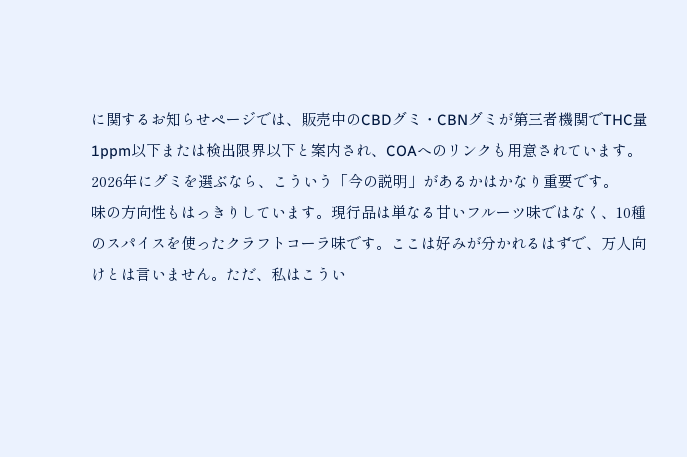に関するお知らせページでは、販売中のCBDグミ・CBNグミが第三者機関でTHC量1ppm以下または検出限界以下と案内され、COAへのリンクも用意されています。2026年にグミを選ぶなら、こういう「今の説明」があるかはかなり重要です。
味の方向性もはっきりしています。現行品は単なる甘いフルーツ味ではなく、10種のスパイスを使ったクラフトコーラ味です。ここは好みが分かれるはずで、万人向けとは言いません。ただ、私はこうい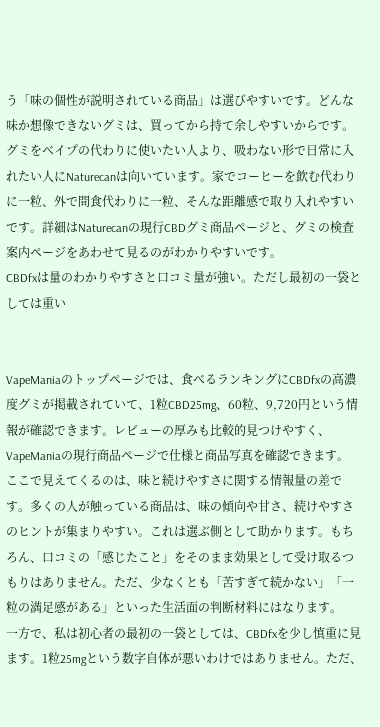う「味の個性が説明されている商品」は選びやすいです。どんな味か想像できないグミは、買ってから持て余しやすいからです。
グミをベイプの代わりに使いたい人より、吸わない形で日常に入れたい人にNaturecanは向いています。家でコーヒーを飲む代わりに一粒、外で間食代わりに一粒、そんな距離感で取り入れやすいです。詳細はNaturecanの現行CBDグミ商品ページと、グミの検査案内ページをあわせて見るのがわかりやすいです。
CBDfxは量のわかりやすさと口コミ量が強い。ただし最初の一袋としては重い


VapeManiaのトップページでは、食べるランキングにCBDfxの高濃度グミが掲載されていて、1粒CBD25mg、60粒、9,720円という情報が確認できます。レビューの厚みも比較的見つけやすく、VapeManiaの現行商品ページで仕様と商品写真を確認できます。
ここで見えてくるのは、味と続けやすさに関する情報量の差です。多くの人が触っている商品は、味の傾向や甘さ、続けやすさのヒントが集まりやすい。これは選ぶ側として助かります。もちろん、口コミの「感じたこと」をそのまま効果として受け取るつもりはありません。ただ、少なくとも「苦すぎて続かない」「一粒の満足感がある」といった生活面の判断材料にはなります。
一方で、私は初心者の最初の一袋としては、CBDfxを少し慎重に見ます。1粒25mgという数字自体が悪いわけではありません。ただ、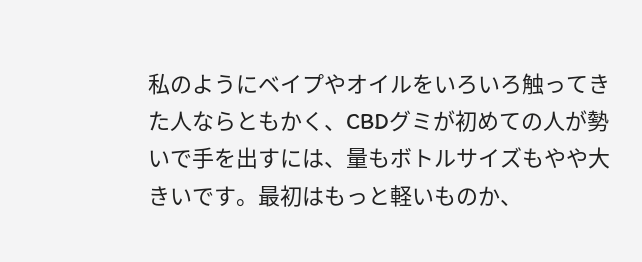私のようにベイプやオイルをいろいろ触ってきた人ならともかく、CBDグミが初めての人が勢いで手を出すには、量もボトルサイズもやや大きいです。最初はもっと軽いものか、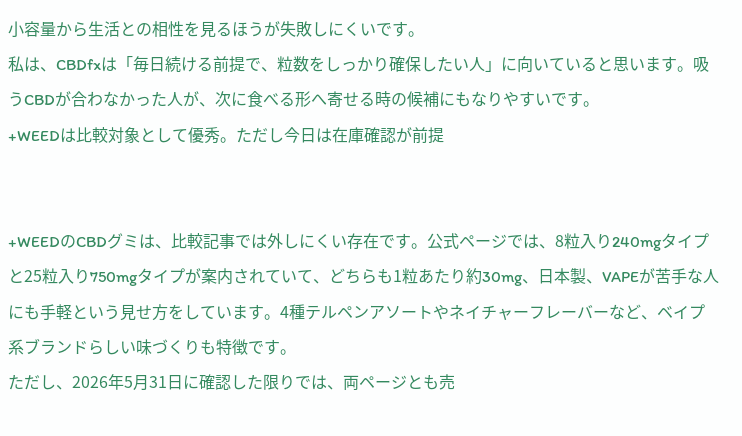小容量から生活との相性を見るほうが失敗しにくいです。
私は、CBDfxは「毎日続ける前提で、粒数をしっかり確保したい人」に向いていると思います。吸うCBDが合わなかった人が、次に食べる形へ寄せる時の候補にもなりやすいです。
+WEEDは比較対象として優秀。ただし今日は在庫確認が前提


+WEEDのCBDグミは、比較記事では外しにくい存在です。公式ページでは、8粒入り240mgタイプと25粒入り750mgタイプが案内されていて、どちらも1粒あたり約30mg、日本製、VAPEが苦手な人にも手軽という見せ方をしています。4種テルペンアソートやネイチャーフレーバーなど、ベイプ系ブランドらしい味づくりも特徴です。
ただし、2026年5月31日に確認した限りでは、両ページとも売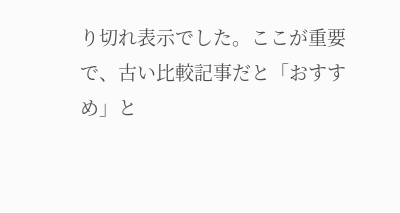り切れ表示でした。ここが重要で、古い比較記事だと「おすすめ」と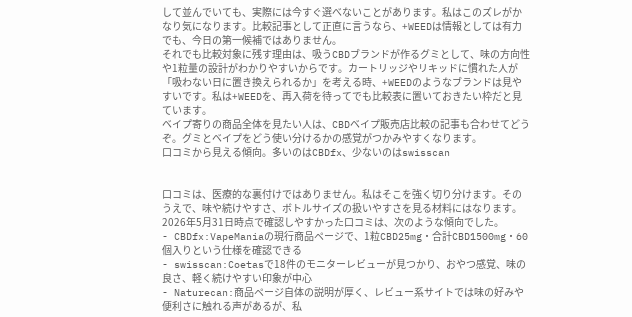して並んでいても、実際には今すぐ選べないことがあります。私はこのズレがかなり気になります。比較記事として正直に言うなら、+WEEDは情報としては有力でも、今日の第一候補ではありません。
それでも比較対象に残す理由は、吸うCBDブランドが作るグミとして、味の方向性や1粒量の設計がわかりやすいからです。カートリッジやリキッドに慣れた人が「吸わない日に置き換えられるか」を考える時、+WEEDのようなブランドは見やすいです。私は+WEEDを、再入荷を待ってでも比較表に置いておきたい枠だと見ています。
ベイプ寄りの商品全体を見たい人は、CBDベイプ販売店比較の記事も合わせてどうぞ。グミとベイプをどう使い分けるかの感覚がつかみやすくなります。
口コミから見える傾向。多いのはCBDfx、少ないのはswisscan


口コミは、医療的な裏付けではありません。私はそこを強く切り分けます。そのうえで、味や続けやすさ、ボトルサイズの扱いやすさを見る材料にはなります。
2026年5月31日時点で確認しやすかった口コミは、次のような傾向でした。
- CBDfx:VapeManiaの現行商品ページで、1粒CBD25mg・合計CBD1500mg・60個入りという仕様を確認できる
- swisscan:Coetasで18件のモニターレビューが見つかり、おやつ感覚、味の良さ、軽く続けやすい印象が中心
- Naturecan:商品ページ自体の説明が厚く、レビュー系サイトでは味の好みや便利さに触れる声があるが、私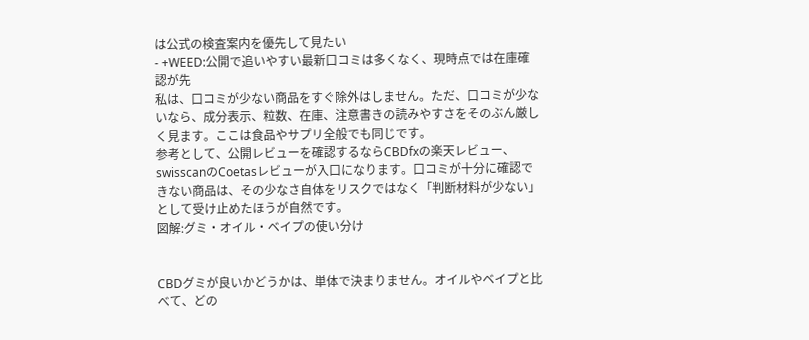は公式の検査案内を優先して見たい
- +WEED:公開で追いやすい最新口コミは多くなく、現時点では在庫確認が先
私は、口コミが少ない商品をすぐ除外はしません。ただ、口コミが少ないなら、成分表示、粒数、在庫、注意書きの読みやすさをそのぶん厳しく見ます。ここは食品やサプリ全般でも同じです。
参考として、公開レビューを確認するならCBDfxの楽天レビュー、swisscanのCoetasレビューが入口になります。口コミが十分に確認できない商品は、その少なさ自体をリスクではなく「判断材料が少ない」として受け止めたほうが自然です。
図解:グミ・オイル・ベイプの使い分け


CBDグミが良いかどうかは、単体で決まりません。オイルやベイプと比べて、どの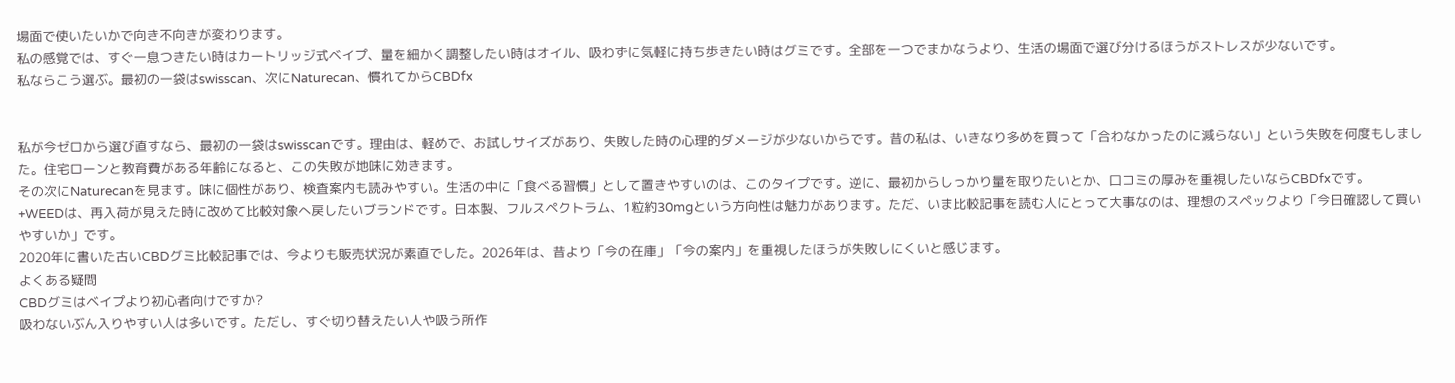場面で使いたいかで向き不向きが変わります。
私の感覚では、すぐ一息つきたい時はカートリッジ式ベイプ、量を細かく調整したい時はオイル、吸わずに気軽に持ち歩きたい時はグミです。全部を一つでまかなうより、生活の場面で選び分けるほうがストレスが少ないです。
私ならこう選ぶ。最初の一袋はswisscan、次にNaturecan、慣れてからCBDfx


私が今ゼロから選び直すなら、最初の一袋はswisscanです。理由は、軽めで、お試しサイズがあり、失敗した時の心理的ダメージが少ないからです。昔の私は、いきなり多めを買って「合わなかったのに減らない」という失敗を何度もしました。住宅ローンと教育費がある年齢になると、この失敗が地味に効きます。
その次にNaturecanを見ます。味に個性があり、検査案内も読みやすい。生活の中に「食べる習慣」として置きやすいのは、このタイプです。逆に、最初からしっかり量を取りたいとか、口コミの厚みを重視したいならCBDfxです。
+WEEDは、再入荷が見えた時に改めて比較対象へ戻したいブランドです。日本製、フルスペクトラム、1粒約30mgという方向性は魅力があります。ただ、いま比較記事を読む人にとって大事なのは、理想のスペックより「今日確認して買いやすいか」です。
2020年に書いた古いCBDグミ比較記事では、今よりも販売状況が素直でした。2026年は、昔より「今の在庫」「今の案内」を重視したほうが失敗しにくいと感じます。
よくある疑問
CBDグミはベイプより初心者向けですか?
吸わないぶん入りやすい人は多いです。ただし、すぐ切り替えたい人や吸う所作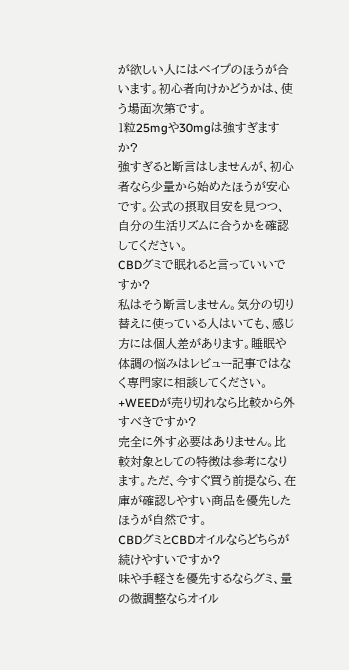が欲しい人にはベイプのほうが合います。初心者向けかどうかは、使う場面次第です。
1粒25mgや30mgは強すぎますか?
強すぎると断言はしませんが、初心者なら少量から始めたほうが安心です。公式の摂取目安を見つつ、自分の生活リズムに合うかを確認してください。
CBDグミで眠れると言っていいですか?
私はそう断言しません。気分の切り替えに使っている人はいても、感じ方には個人差があります。睡眠や体調の悩みはレビュー記事ではなく専門家に相談してください。
+WEEDが売り切れなら比較から外すべきですか?
完全に外す必要はありません。比較対象としての特徴は参考になります。ただ、今すぐ買う前提なら、在庫が確認しやすい商品を優先したほうが自然です。
CBDグミとCBDオイルならどちらが続けやすいですか?
味や手軽さを優先するならグミ、量の微調整ならオイル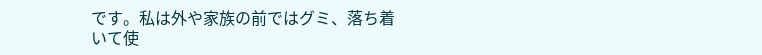です。私は外や家族の前ではグミ、落ち着いて使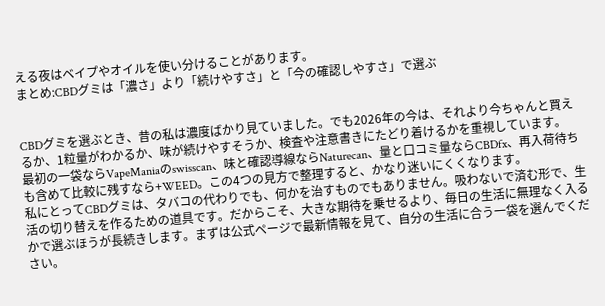える夜はベイプやオイルを使い分けることがあります。
まとめ:CBDグミは「濃さ」より「続けやすさ」と「今の確認しやすさ」で選ぶ


CBDグミを選ぶとき、昔の私は濃度ばかり見ていました。でも2026年の今は、それより今ちゃんと買えるか、1粒量がわかるか、味が続けやすそうか、検査や注意書きにたどり着けるかを重視しています。
最初の一袋ならVapeManiaのswisscan、味と確認導線ならNaturecan、量と口コミ量ならCBDfx、再入荷待ちも含めて比較に残すなら+WEED。この4つの見方で整理すると、かなり迷いにくくなります。
私にとってCBDグミは、タバコの代わりでも、何かを治すものでもありません。吸わないで済む形で、生活の切り替えを作るための道具です。だからこそ、大きな期待を乗せるより、毎日の生活に無理なく入るかで選ぶほうが長続きします。まずは公式ページで最新情報を見て、自分の生活に合う一袋を選んでください。